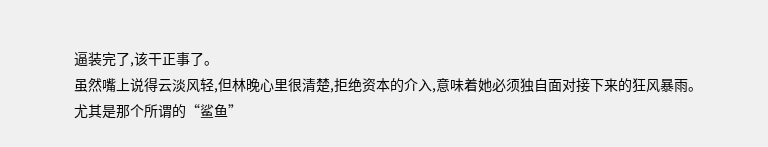逼装完了,该干正事了。
虽然嘴上说得云淡风轻,但林晚心里很清楚,拒绝资本的介入,意味着她必须独自面对接下来的狂风暴雨。
尤其是那个所谓的“鲨鱼”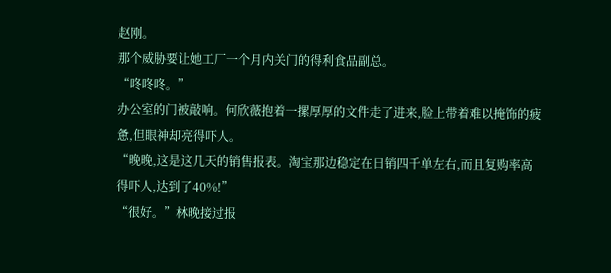赵刚。
那个威胁要让她工厂一个月内关门的得利食品副总。
“咚咚咚。”
办公室的门被敲响。何欣薇抱着一摞厚厚的文件走了进来,脸上带着难以掩饰的疲惫,但眼神却亮得吓人。
“晚晚,这是这几天的销售报表。淘宝那边稳定在日销四千单左右,而且复购率高得吓人,达到了40%!”
“很好。”林晚接过报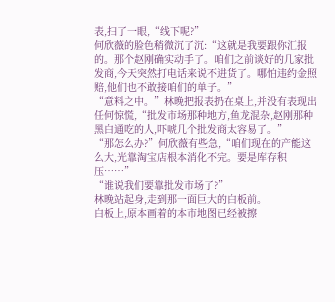表,扫了一眼,“线下呢?”
何欣薇的脸色稍微沉了沉:“这就是我要跟你汇报的。那个赵刚确实动手了。咱们之前谈好的几家批发商,今天突然打电话来说不进货了。哪怕违约金照赔,他们也不敢接咱们的单子。”
“意料之中。”林晚把报表扔在桌上,并没有表现出任何惊慌,“批发市场那种地方,鱼龙混杂,赵刚那种黑白通吃的人,吓唬几个批发商太容易了。”
“那怎么办?”何欣薇有些急,“咱们现在的产能这么大,光靠淘宝店根本消化不完。要是库存积压……”
“谁说我们要靠批发市场了?”
林晚站起身,走到那一面巨大的白板前。
白板上,原本画着的本市地图已经被擦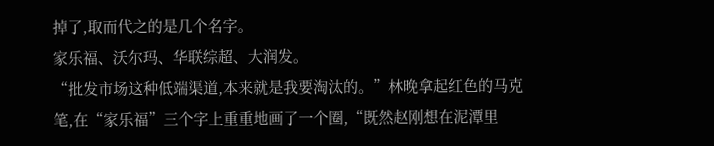掉了,取而代之的是几个名字。
家乐福、沃尔玛、华联综超、大润发。
“批发市场这种低端渠道,本来就是我要淘汰的。”林晚拿起红色的马克笔,在“家乐福”三个字上重重地画了一个圈,“既然赵刚想在泥潭里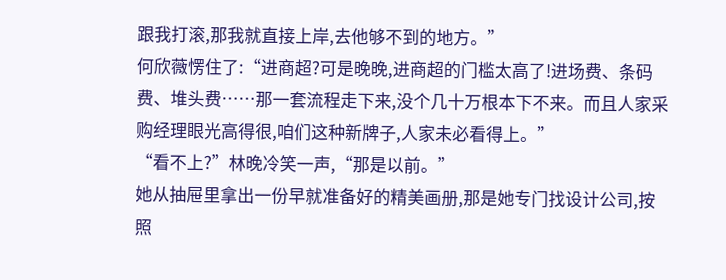跟我打滚,那我就直接上岸,去他够不到的地方。”
何欣薇愣住了:“进商超?可是晚晚,进商超的门槛太高了!进场费、条码费、堆头费……那一套流程走下来,没个几十万根本下不来。而且人家采购经理眼光高得很,咱们这种新牌子,人家未必看得上。”
“看不上?”林晚冷笑一声,“那是以前。”
她从抽屉里拿出一份早就准备好的精美画册,那是她专门找设计公司,按照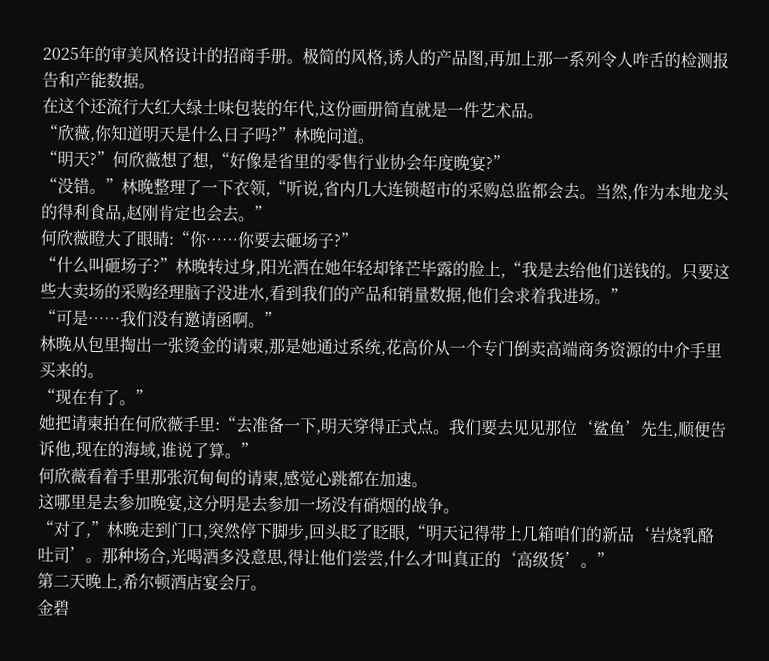2025年的审美风格设计的招商手册。极简的风格,诱人的产品图,再加上那一系列令人咋舌的检测报告和产能数据。
在这个还流行大红大绿土味包装的年代,这份画册简直就是一件艺术品。
“欣薇,你知道明天是什么日子吗?”林晚问道。
“明天?”何欣薇想了想,“好像是省里的零售行业协会年度晚宴?”
“没错。”林晚整理了一下衣领,“听说,省内几大连锁超市的采购总监都会去。当然,作为本地龙头的得利食品,赵刚肯定也会去。”
何欣薇瞪大了眼睛:“你……你要去砸场子?”
“什么叫砸场子?”林晚转过身,阳光洒在她年轻却锋芒毕露的脸上,“我是去给他们送钱的。只要这些大卖场的采购经理脑子没进水,看到我们的产品和销量数据,他们会求着我进场。”
“可是……我们没有邀请函啊。”
林晚从包里掏出一张烫金的请柬,那是她通过系统,花高价从一个专门倒卖高端商务资源的中介手里买来的。
“现在有了。”
她把请柬拍在何欣薇手里:“去准备一下,明天穿得正式点。我们要去见见那位‘鲨鱼’先生,顺便告诉他,现在的海域,谁说了算。”
何欣薇看着手里那张沉甸甸的请柬,感觉心跳都在加速。
这哪里是去参加晚宴,这分明是去参加一场没有硝烟的战争。
“对了,”林晚走到门口,突然停下脚步,回头眨了眨眼,“明天记得带上几箱咱们的新品‘岩烧乳酪吐司’。那种场合,光喝酒多没意思,得让他们尝尝,什么才叫真正的‘高级货’。”
第二天晚上,希尔顿酒店宴会厅。
金碧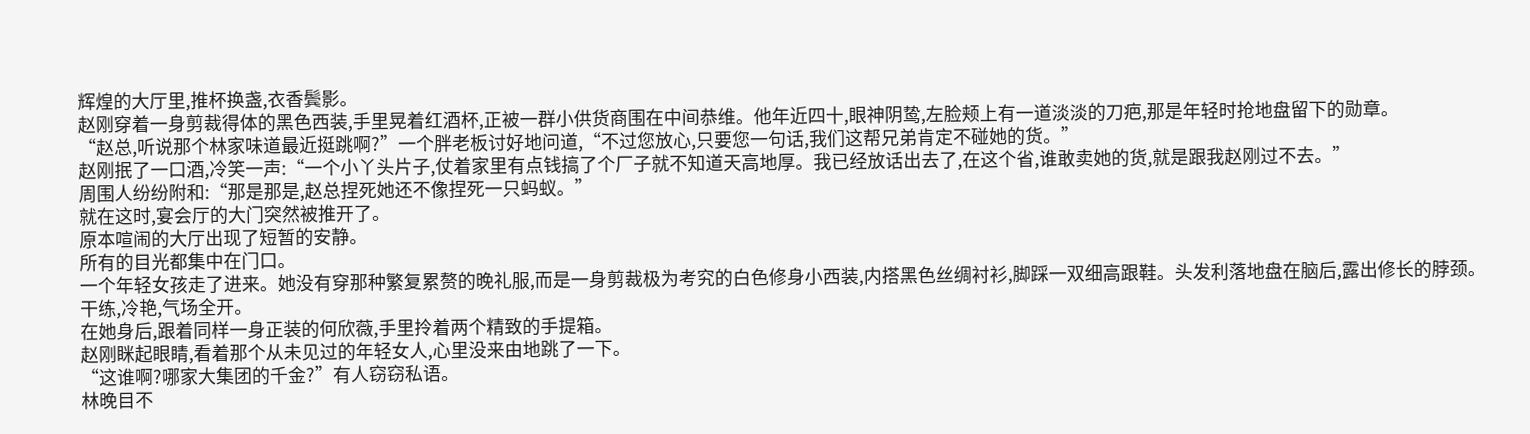辉煌的大厅里,推杯换盏,衣香鬓影。
赵刚穿着一身剪裁得体的黑色西装,手里晃着红酒杯,正被一群小供货商围在中间恭维。他年近四十,眼神阴鸷,左脸颊上有一道淡淡的刀疤,那是年轻时抢地盘留下的勋章。
“赵总,听说那个林家味道最近挺跳啊?”一个胖老板讨好地问道,“不过您放心,只要您一句话,我们这帮兄弟肯定不碰她的货。”
赵刚抿了一口酒,冷笑一声:“一个小丫头片子,仗着家里有点钱搞了个厂子就不知道天高地厚。我已经放话出去了,在这个省,谁敢卖她的货,就是跟我赵刚过不去。”
周围人纷纷附和:“那是那是,赵总捏死她还不像捏死一只蚂蚁。”
就在这时,宴会厅的大门突然被推开了。
原本喧闹的大厅出现了短暂的安静。
所有的目光都集中在门口。
一个年轻女孩走了进来。她没有穿那种繁复累赘的晚礼服,而是一身剪裁极为考究的白色修身小西装,内搭黑色丝绸衬衫,脚踩一双细高跟鞋。头发利落地盘在脑后,露出修长的脖颈。
干练,冷艳,气场全开。
在她身后,跟着同样一身正装的何欣薇,手里拎着两个精致的手提箱。
赵刚眯起眼睛,看着那个从未见过的年轻女人,心里没来由地跳了一下。
“这谁啊?哪家大集团的千金?”有人窃窃私语。
林晚目不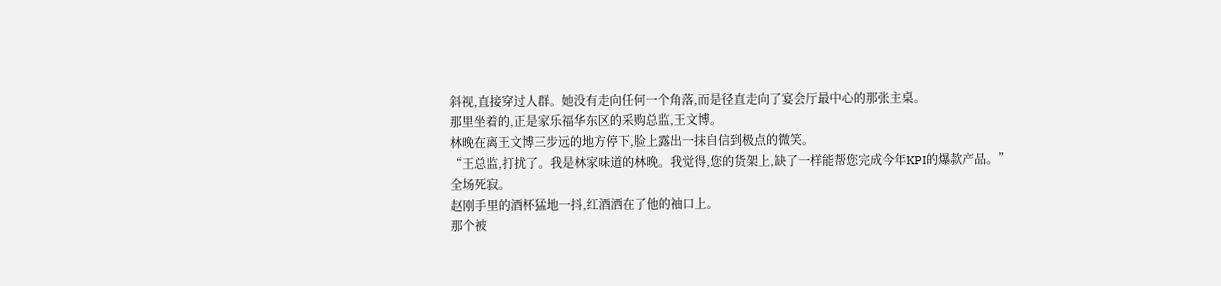斜视,直接穿过人群。她没有走向任何一个角落,而是径直走向了宴会厅最中心的那张主桌。
那里坐着的,正是家乐福华东区的采购总监,王文博。
林晚在离王文博三步远的地方停下,脸上露出一抹自信到极点的微笑。
“王总监,打扰了。我是林家味道的林晚。我觉得,您的货架上,缺了一样能帮您完成今年KPI的爆款产品。”
全场死寂。
赵刚手里的酒杯猛地一抖,红酒洒在了他的袖口上。
那个被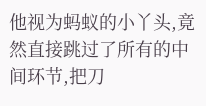他视为蚂蚁的小丫头,竟然直接跳过了所有的中间环节,把刀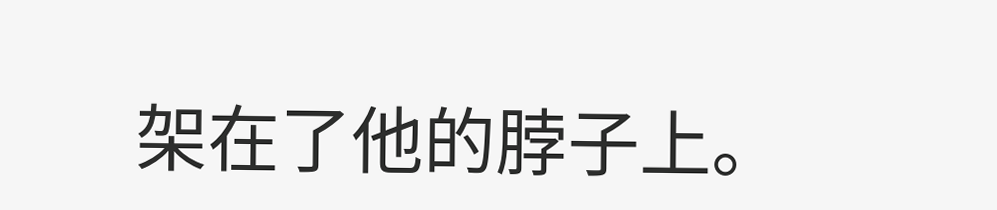架在了他的脖子上。